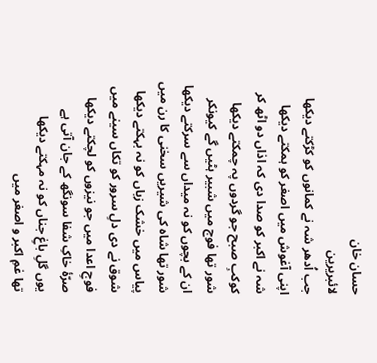حسان خان
لائبریرین
جب اُدھر شہ نے کمانوں کو کڑکتے دیکھا
اپنی آغوش میں اصغر کو ہمکتے دیکھا
شہ نے اکبر کو صدا دی کہ اذاں دو اٹھ کر
کوکبِ صبح جو گردوں پہ چمکتے دیکھا
شور تھا فوج میں شبیر ہٹیں گے کیونکر
ان کے بچوں کو نہ میداں سے سرکتے دیکھا
شور تھا شاہ کی شیریں سخنی کا رن میں
پیاس میں خشک زباں کو نہ بہکتے دیکھا
شوق نے دی دلِ سرور کو تکاں سینے میں
فوجِ اعدا میں جو نیزوں کو لچکتے دیکھا
صرّۂ خاکِ شفا سونگھ کے جان آتی ہے
یوں گلِ باغِ جناں کو نہ مہکتے دیکھا
تھا غمِ اکبر و اصغر میں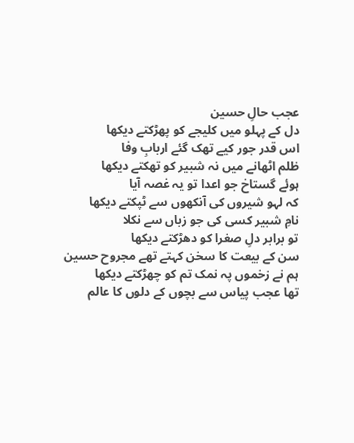عجب حالِ حسین
دل کے پہلو میں کلیجے کو پھڑکتے دیکھا
اس قدر جور کیے تھک گئے اربابِ وفا
ظلم اٹھانے میں نہ شبیر کو تھکتے دیکھا
ہوئے گستاخ جو اعدا تو یہ غصہ آیا
کہ لہو شیروں کی آنکھوں سے ٹپکتے دیکھا
نامِ شبیر کسی کی جو زباں سے نکلا
تو برابر دلِ صغرا کو دھڑکتے دیکھا
سن کے بیعت کا سخن کہتے تھے مجروح حسین
ہم نے زخموں پہ نمک تم کو چھڑکتے دیکھا
تھا عجب پیاس سے بچوں کے دلوں کا عالم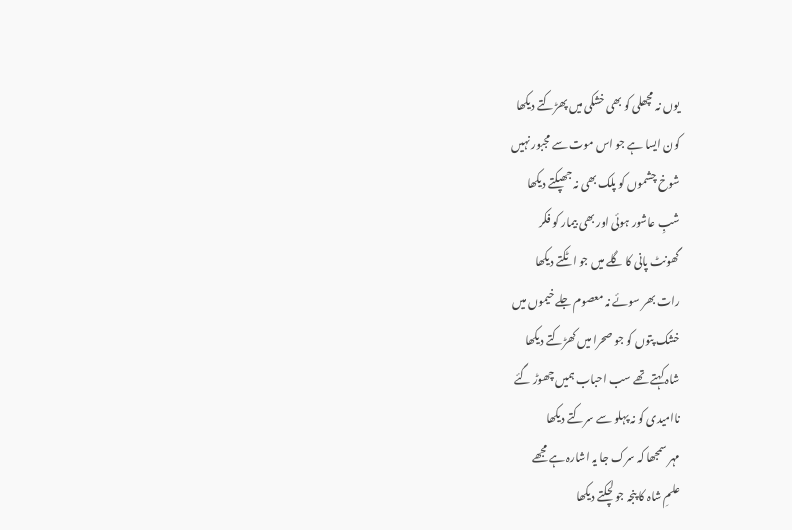یوں نہ مچھلی کو بھی خشکی میں پھڑکتے دیکھا
کون ایسا ہے جو اس موت سے مجبور نہیں
شوخ چشموں کو پلک بھی نہ جھپکتے دیکھا
شبِ عاشور ہوئی اور بھی بیمار کو فکر
گھونٹ پانی کا گلے میں جو اٹکتے دیکھا
رات بھر سوئے نہ معصوم جلے خیموں میں
خشک پتوں کو جو صحرا میں کھڑکتے دیکھا
شاہ کہتے تھے سب احباب ہمیں چھوڑ گئے
ناامیدی کو نہ پہلو سے سرکتے دیکھا
مہر سمجھا کہ سرک جا یہ اشارہ ہے مجھے
علمِ شاہ کا پنجہ جو لچکتے دیکھا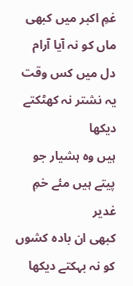غمِ اکبر میں کبھی ماں کو نہ آیا آرام
دل میں کس وقت یہ نشتر نہ کھٹکتے دیکھا
ہیں وہ ہشیار جو پیتے ہیں مئے خمِ غدیر
کبھی ان بادہ کشوں کو نہ بہکتے دیکھا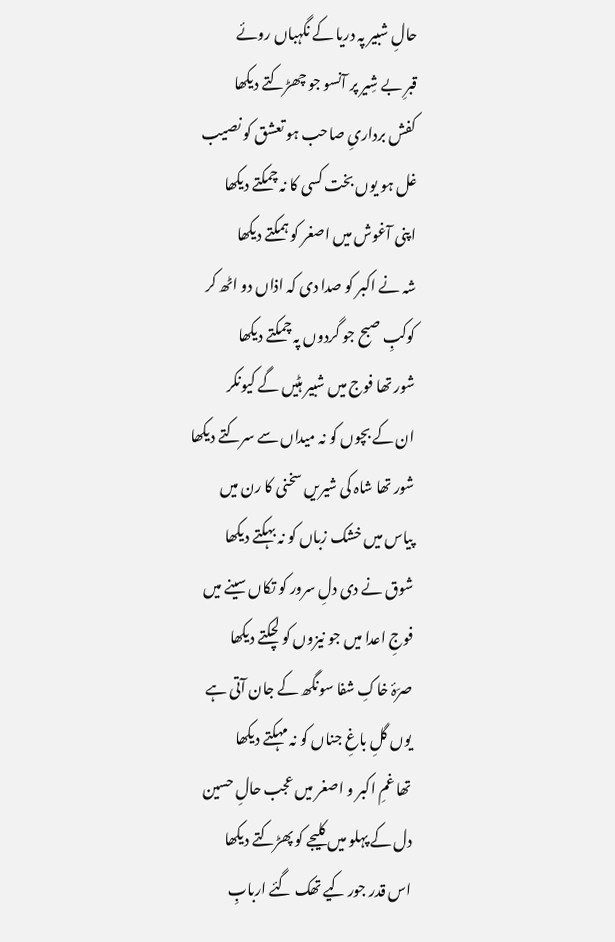حالِ شبیر پہ دریا کے نگہباں روئے
قبرِ بے شِیر پر آنسو جو چھڑکتے دیکھا
کفش برداریِ صاحب ہو تعشق کو نصیب
غل ہو یوں بخت کسی کا نہ چمکتے دیکھا
اپنی آغوش میں اصغر کو ہمکتے دیکھا
شہ نے اکبر کو صدا دی کہ اذاں دو اٹھ کر
کوکبِ صبح جو گردوں پہ چمکتے دیکھا
شور تھا فوج میں شبیر ہٹیں گے کیونکر
ان کے بچوں کو نہ میداں سے سرکتے دیکھا
شور تھا شاہ کی شیریں سخنی کا رن میں
پیاس میں خشک زباں کو نہ بہکتے دیکھا
شوق نے دی دلِ سرور کو تکاں سینے میں
فوجِ اعدا میں جو نیزوں کو لچکتے دیکھا
صرّۂ خاکِ شفا سونگھ کے جان آتی ہے
یوں گلِ باغِ جناں کو نہ مہکتے دیکھا
تھا غمِ اکبر و اصغر میں عجب حالِ حسین
دل کے پہلو میں کلیجے کو پھڑکتے دیکھا
اس قدر جور کیے تھک گئے اربابِ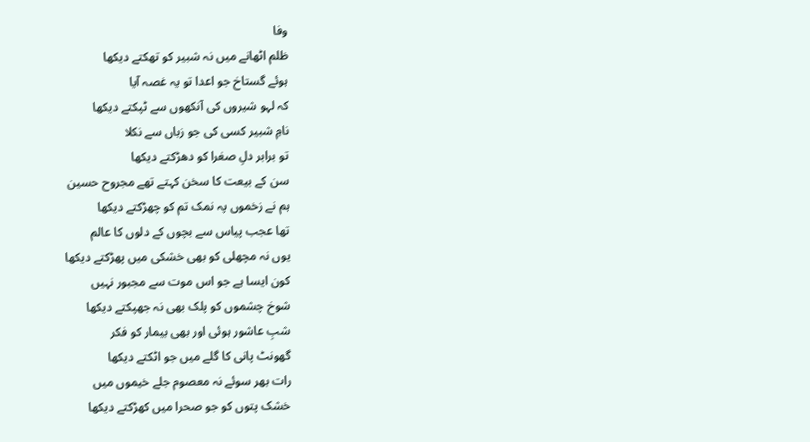وفا
ظلم اٹھانے میں نہ شبیر کو تھکتے دیکھا
ہوئے گستاخ جو اعدا تو یہ غصہ آیا
کہ لہو شیروں کی آنکھوں سے ٹپکتے دیکھا
نامِ شبیر کسی کی جو زباں سے نکلا
تو برابر دلِ صغرا کو دھڑکتے دیکھا
سن کے بیعت کا سخن کہتے تھے مجروح حسین
ہم نے زخموں پہ نمک تم کو چھڑکتے دیکھا
تھا عجب پیاس سے بچوں کے دلوں کا عالم
یوں نہ مچھلی کو بھی خشکی میں پھڑکتے دیکھا
کون ایسا ہے جو اس موت سے مجبور نہیں
شوخ چشموں کو پلک بھی نہ جھپکتے دیکھا
شبِ عاشور ہوئی اور بھی بیمار کو فکر
گھونٹ پانی کا گلے میں جو اٹکتے دیکھا
رات بھر سوئے نہ معصوم جلے خیموں میں
خشک پتوں کو جو صحرا میں کھڑکتے دیکھا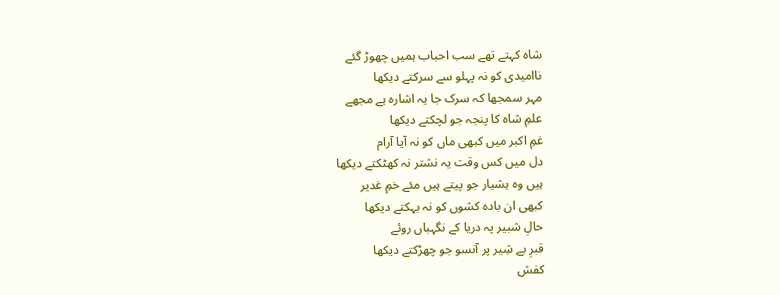شاہ کہتے تھے سب احباب ہمیں چھوڑ گئے
ناامیدی کو نہ پہلو سے سرکتے دیکھا
مہر سمجھا کہ سرک جا یہ اشارہ ہے مجھے
علمِ شاہ کا پنجہ جو لچکتے دیکھا
غمِ اکبر میں کبھی ماں کو نہ آیا آرام
دل میں کس وقت یہ نشتر نہ کھٹکتے دیکھا
ہیں وہ ہشیار جو پیتے ہیں مئے خمِ غدیر
کبھی ان بادہ کشوں کو نہ بہکتے دیکھا
حالِ شبیر پہ دریا کے نگہباں روئے
قبرِ بے شِیر پر آنسو جو چھڑکتے دیکھا
کفش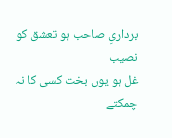برداریِ صاحب ہو تعشق کو نصیب
غل ہو یوں بخت کسی کا نہ چمکتے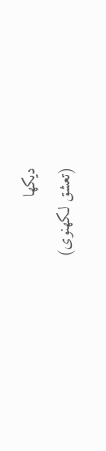دیکھا
(تعشق لکھنوی)